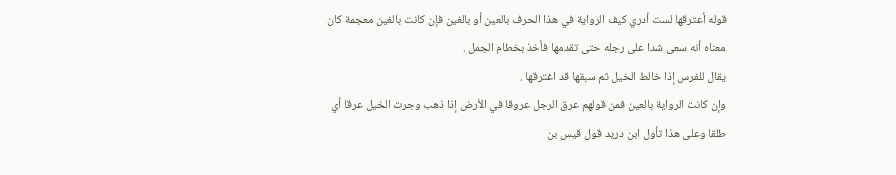قوله أعترقها لست أدري كيف الرواية في هذا الحرف بالعين أو بالغين فإن كانت بالغين معجمة كان معناه أنه سعى شدا على رجله حتى تقدمها فأخذ بخطام الجمل .
يقال للفرس إذا خالط الخيل ثم سبقها قد اغترقها .
وإن كانت الرواية بالعين فمن قولهم عرق الرجل عروقا في الأرض إذا ذهب وجرت الخيل عرقا أي طلقا وعلى هذا تأول ابن دريد قول قيس بن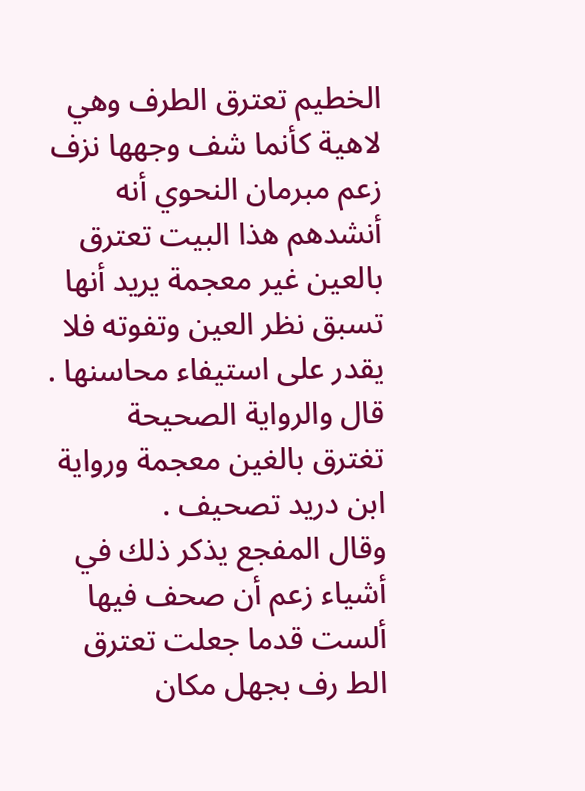الخطيم تعترق الطرف وهي لاهية كأنما شف وجهها نزف زعم مبرمان النحوي أنه أنشدهم هذا البيت تعترق بالعين غير معجمة يريد أنها تسبق نظر العين وتفوته فلا يقدر على استيفاء محاسنها .
قال والرواية الصحيحة تغترق بالغين معجمة ورواية ابن دريد تصحيف .
وقال المفجع يذكر ذلك في أشياء زعم أن صحف فيها ألست قدما جعلت تعترق الط رف بجهل مكان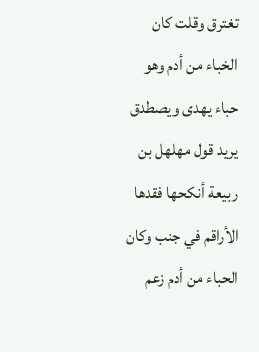تغترق وقلت كان الخباء من أدم وهو حباء يهدى ويصطدق يريد قول مهلهل بن ربيعة أنكحها فقدها الأراقم في جنب وكان الحباء من أدم زعم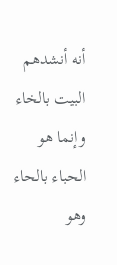أنه أنشدهم البيت بالخاء وإنما هو الحباء بالحاء وهو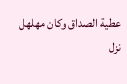عطية الصداق وكان مهلهل نزل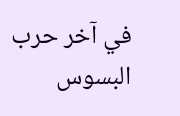في آخر حرب البسوس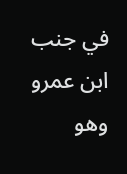في جنب ابن عمرو وهو